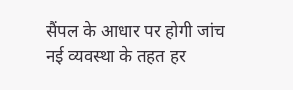सैंपल के आधार पर होगी जांच
नई व्यवस्था के तहत हर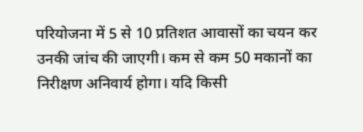परियोजना में 5 से 10 प्रतिशत आवासों का चयन कर उनकी जांच की जाएगी। कम से कम 50 मकानों का निरीक्षण अनिवार्य होगा। यदि किसी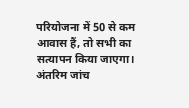परियोजना में 50 से कम आवास हैं, तो सभी का सत्यापन किया जाएगा।
अंतरिम जांच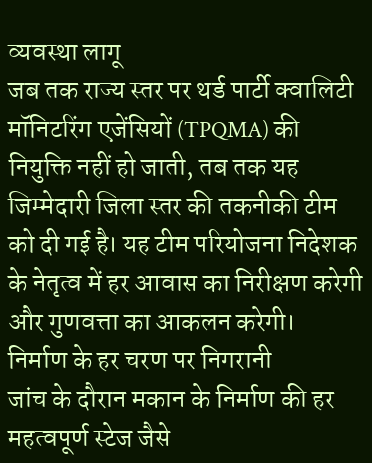व्यवस्था लागू
जब तक राज्य स्तर पर थर्ड पार्टी क्वालिटी मॉनिटरिंग एजेंसियों (TPQMA) की नियुक्ति नहीं हो जाती, तब तक यह जिम्मेदारी जिला स्तर की तकनीकी टीम को दी गई है। यह टीम परियोजना निदेशक के नेतृत्व में हर आवास का निरीक्षण करेगी और गुणवत्ता का आकलन करेगी।
निर्माण के हर चरण पर निगरानी
जांच के दौरान मकान के निर्माण की हर महत्वपूर्ण स्टेज जैसे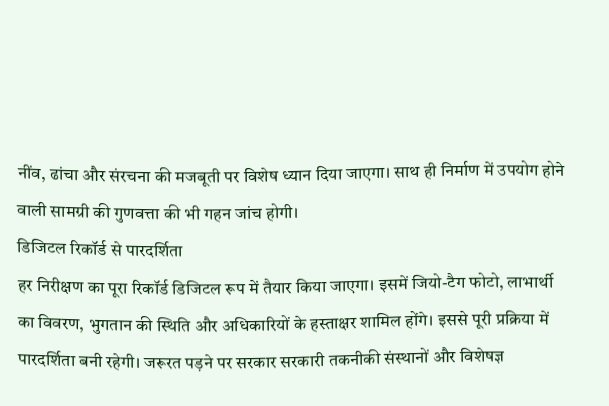नींव, ढांचा और संरचना की मजबूती पर विशेष ध्यान दिया जाएगा। साथ ही निर्माण में उपयोग होने वाली सामग्री की गुणवत्ता की भी गहन जांच होगी।
डिजिटल रिकॉर्ड से पारदर्शिता
हर निरीक्षण का पूरा रिकॉर्ड डिजिटल रूप में तैयार किया जाएगा। इसमें जियो-टैग फोटो, लाभार्थी का विवरण, भुगतान की स्थिति और अधिकारियों के हस्ताक्षर शामिल होंगे। इससे पूरी प्रक्रिया में पारदर्शिता बनी रहेगी। जरूरत पड़ने पर सरकार सरकारी तकनीकी संस्थानों और विशेषज्ञ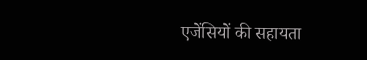एजेंसियों की सहायता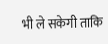भी ले सकेगी ताकि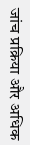जांच प्रक्रिया और अधिक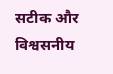सटीक और विश्वसनीय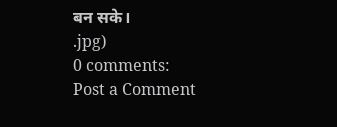बन सके।
.jpg)
0 comments:
Post a Comment